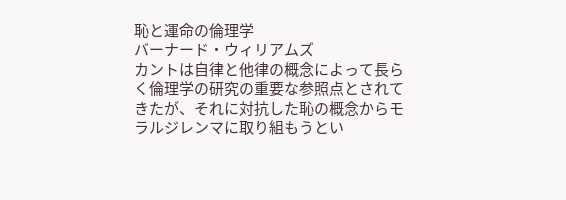恥と運命の倫理学
バーナード・ウィリアムズ
カントは自律と他律の概念によって長らく倫理学の研究の重要な参照点とされてきたが、それに対抗した恥の概念からモラルジレンマに取り組もうとい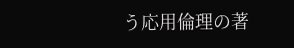う応用倫理の著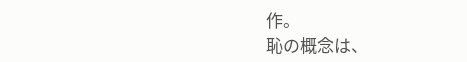作。
恥の概念は、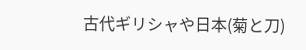古代ギリシャや日本(菊と刀)